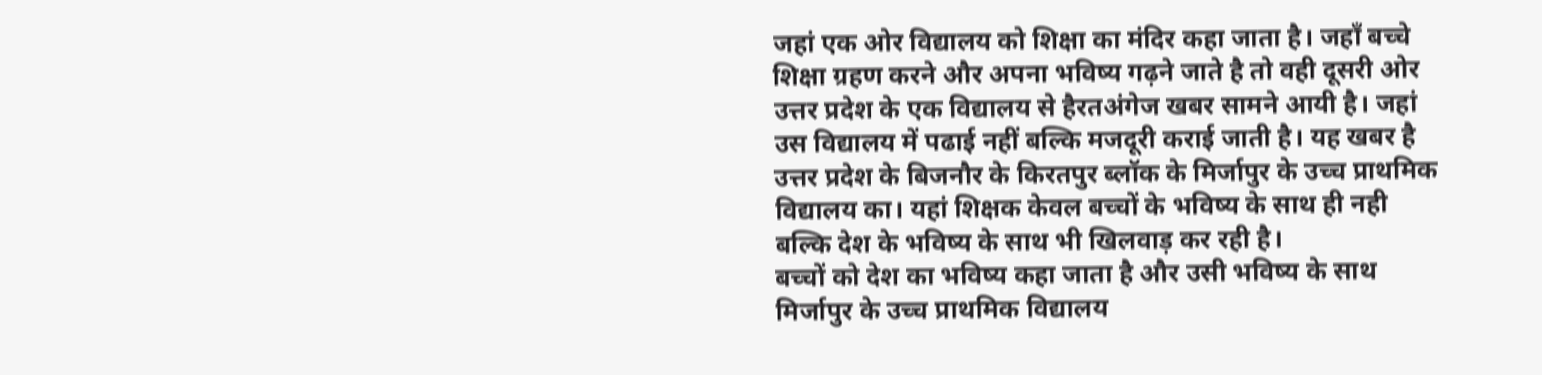जहां एक ओर विद्यालय को शिक्षा का मंदिर कहा जाता है। जहाँ बच्चे शिक्षा ग्रहण करने और अपना भविष्य गढ़ने जाते है तो वही दूसरी ओर उत्तर प्रदेश के एक विद्यालय से हैरतअंगेज खबर सामने आयी है। जहां उस विद्यालय में पढाई नहीं बल्कि मजदूरी कराई जाती है। यह खबर है उत्तर प्रदेश के बिजनौर के किरतपुर ब्लॉक के मिर्जापुर के उच्च प्राथमिक विद्यालय का। यहां शिक्षक केवल बच्चों के भविष्य के साथ ही नही बल्कि देश के भविष्य के साथ भी खिलवाड़ कर रही है।
बच्चों को देश का भविष्य कहा जाता है और उसी भविष्य के साथ मिर्जापुर के उच्च प्राथमिक विद्यालय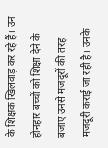के शिक्षक खिलवाड़ कर रहे हैं। उन होनहार बच्चों को शिक्षा देने के बजाए उनसे मजदूरों की तरह मजदूरी कराई जा रही है। उनके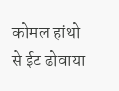कोमल हांथो से ईट ढोवाया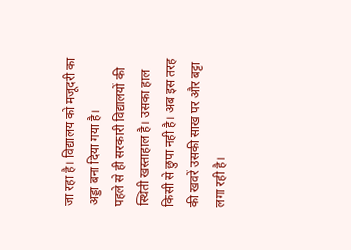जा रहा है। विद्यालय को मजूदरी का अड्डा बना दिया गया है।
पहले से ही सरकारी विद्यालयों की स्थिती खस्ताहाल है। उसका हाल किसी से छुपा नही है। अब इस तरह की खवरें उसकी साख पर और बट्टा लगा रही है।